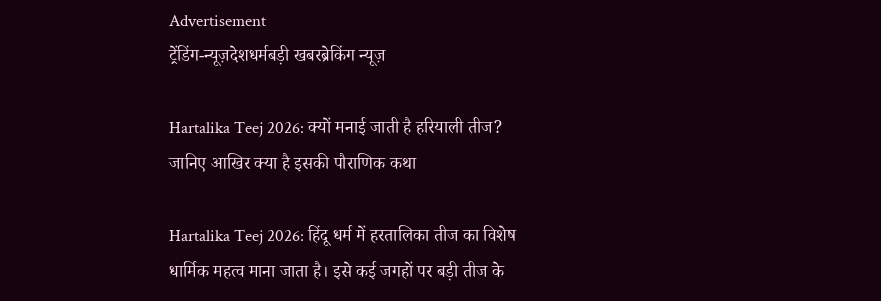Advertisement
ट्रेंडिंग-न्यूज़देशधर्मबड़ी खबरब्रेकिंग न्यूज़

Hartalika Teej 2026: क्यों मनाई जाती है हरियाली तीज? जानिए आखिर क्या है इसकी पौराणिक कथा

Hartalika Teej 2026: हिंदू धर्म में हरतालिका तीज का विशेष धार्मिक महत्व माना जाता है। इसे कई जगहों पर बड़ी तीज के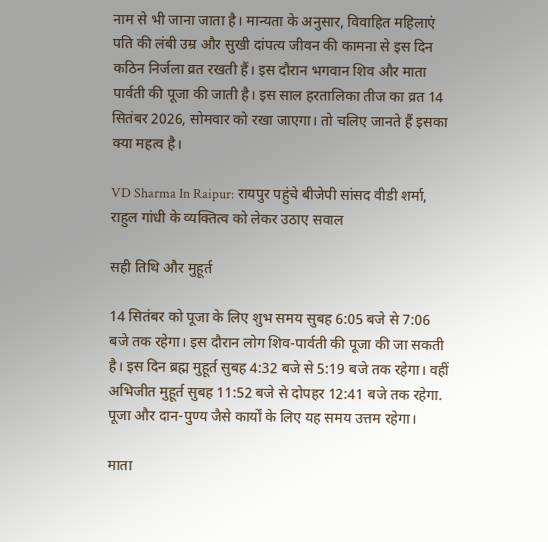नाम से भी जाना जाता है। मान्यता के अनुसार, विवाहित महिलाएं पति की लंबी उम्र और सुखी दांपत्य जीवन की कामना से इस दिन कठिन निर्जला व्रत रखती हैं। इस दौरान भगवान शिव और माता पार्वती की पूजा की जाती है। इस साल हरतालिका तीज का व्रत 14 सितंबर 2026, सोमवार को रखा जाएगा। तो चलिए जानते हैं इसका क्या महत्व है।

VD Sharma In Raipur: रायपुर पहुंचे बीजेपी सांसद वीडी शर्मा, राहुल गांधी के व्यक्तित्व को लेकर उठाए सवाल

सही तिथि और मुहूर्त

14 सितंबर को पूजा के लिए शुभ समय सुबह 6:05 बजे से 7:06 बजे तक रहेगा। इस दौरान लोग शिव-पार्वती की पूजा की जा सकती है। इस दिन ब्रह्म मुहूर्त सुबह 4:32 बजे से 5:19 बजे तक रहेगा। वहीं अभिजीत मुहूर्त सुबह 11:52 बजे से दोपहर 12:41 बजे तक रहेगा. पूजा और दान-पुण्य जैसे कार्यों के लिए यह समय उत्तम रहेगा।

माता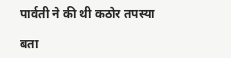पार्वती ने की थी कठोर तपस्या

बता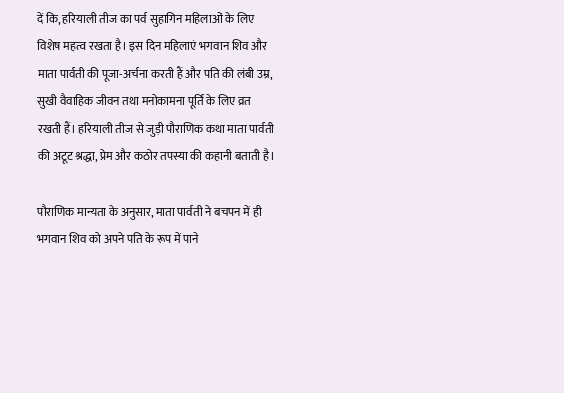दें कि, हरियाली तीज का पर्व सुहागिन महिलाओं के लिए विशेष महत्व रखता है। इस दिन महिलाएं भगवान शिव और माता पार्वती की पूजा-अर्चना करती हैं और पति की लंबी उम्र, सुखी वैवाहिक जीवन तथा मनोकामना पूर्ति के लिए व्रत रखती हैं। हरियाली तीज से जुड़ी पौराणिक कथा माता पार्वती की अटूट श्रद्धा, प्रेम और कठोर तपस्या की कहानी बताती है।

पौराणिक मान्यता के अनुसार, माता पार्वती ने बचपन में ही भगवान शिव को अपने पति के रूप में पाने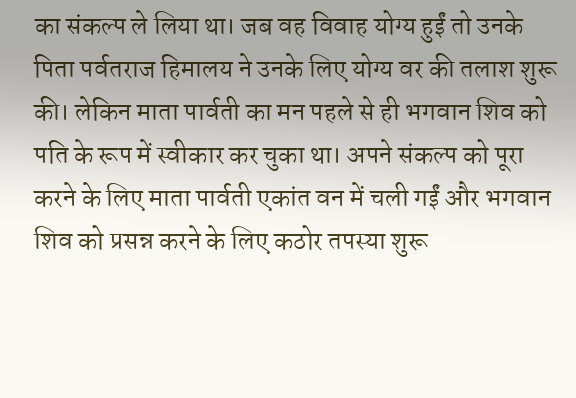का संकल्प ले लिया था। जब वह विवाह योग्य हुईं तो उनके पिता पर्वतराज हिमालय ने उनके लिए योग्य वर की तलाश शुरू की। लेकिन माता पार्वती का मन पहले से ही भगवान शिव को पति के रूप में स्वीकार कर चुका था। अपने संकल्प को पूरा करने के लिए माता पार्वती एकांत वन में चली गईं और भगवान शिव को प्रसन्न करने के लिए कठोर तपस्या शुरू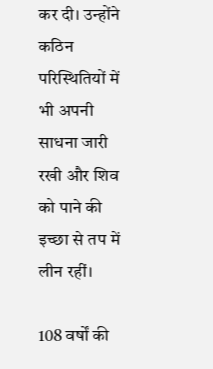कर दी। उन्होंने कठिन परिस्थितियों में भी अपनी साधना जारी रखी और शिव को पाने की इच्छा से तप में लीन रहीं।

108 वर्षों की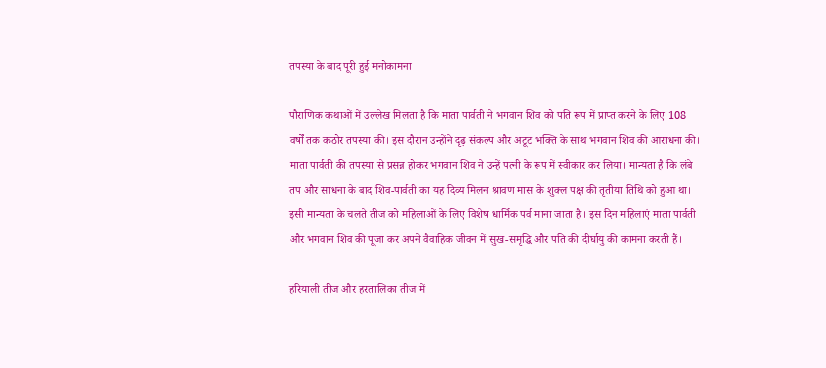तपस्या के बाद पूरी हुई मनोकामना

पौराणिक कथाओं में उल्लेख मिलता है कि माता पार्वती ने भगवान शिव को पति रूप में प्राप्त करने के लिए 108 वर्षों तक कठोर तपस्या की। इस दौरान उन्होंने दृढ़ संकल्प और अटूट भक्ति के साथ भगवान शिव की आराधना की। माता पार्वती की तपस्या से प्रसन्न होकर भगवान शिव ने उन्हें पत्नी के रूप में स्वीकार कर लिया। मान्यता है कि लंबे तप और साधना के बाद शिव-पार्वती का यह दिव्य मिलन श्रावण मास के शुक्ल पक्ष की तृतीया तिथि को हुआ था। इसी मान्यता के चलते तीज को महिलाओं के लिए विशेष धार्मिक पर्व माना जाता है। इस दिन महिलाएं माता पार्वती और भगवान शिव की पूजा कर अपने वैवाहिक जीवन में सुख-समृद्धि और पति की दीर्घायु की कामना करती हैं।

हरियाली तीज और हरतालिका तीज में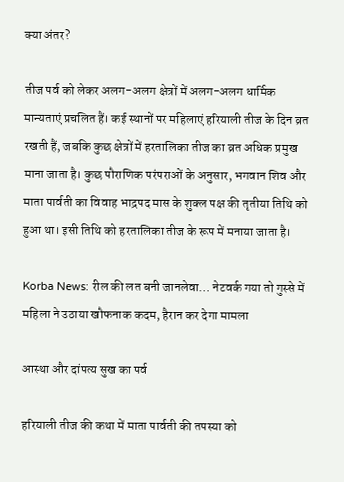क्या अंतर?

तीज पर्व को लेकर अलग-अलग क्षेत्रों में अलग-अलग धार्मिक मान्यताएं प्रचलित हैं। कई स्थानों पर महिलाएं हरियाली तीज के दिन व्रत रखती हैं, जबकि कुछ क्षेत्रों में हरतालिका तीज का व्रत अधिक प्रमुख माना जाता है। कुछ पौराणिक परंपराओं के अनुसार, भगवान शिव और माता पार्वती का विवाह भाद्रपद मास के शुक्ल पक्ष की तृतीया तिथि को हुआ था। इसी तिथि को हरतालिका तीज के रूप में मनाया जाता है।

Korba News: रील की लत बनी जानलेवा… नेटवर्क गया तो गुस्से में महिला ने उठाया खौफनाक कदम, हैरान कर देगा मामला

आस्था और दांपत्य सुख का पर्व

हरियाली तीज की कथा में माता पार्वती की तपस्या को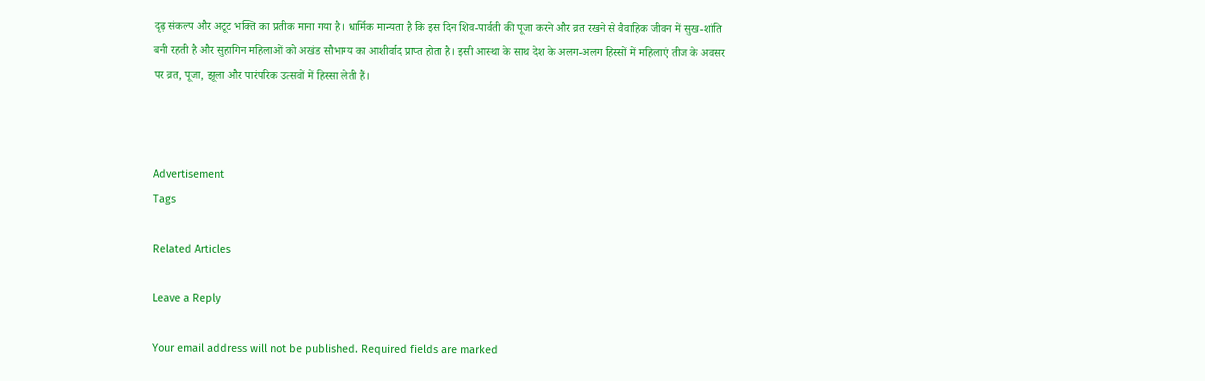दृढ़ संकल्प और अटूट भक्ति का प्रतीक माना गया है। धार्मिक मान्यता है कि इस दिन शिव-पार्वती की पूजा करने और व्रत रखने से वैवाहिक जीवन में सुख-शांति बनी रहती है और सुहागिन महिलाओं को अखंड सौभाग्य का आशीर्वाद प्राप्त होता है। इसी आस्था के साथ देश के अलग-अलग हिस्सों में महिलाएं तीज के अवसर पर व्रत, पूजा, झूला और पारंपरिक उत्सवों में हिस्सा लेती हैं।



Advertisement
Tags

Related Articles

Leave a Reply

Your email address will not be published. Required fields are marked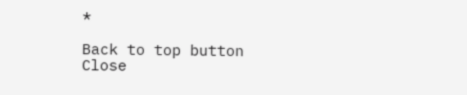*

Back to top button
Close